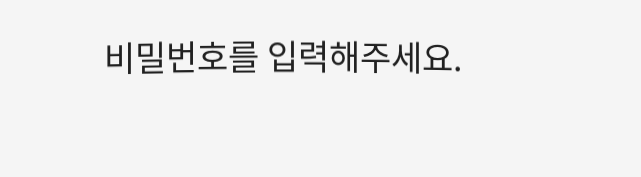비밀번호를 입력해주세요.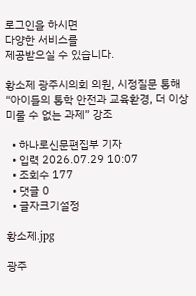로그인을 하시면
다양한 서비스를
제공받으실 수 있습니다.

황소제 광주시의회 의원, 시정질문 통해 “아이들의 통학 안전과 교육환경, 더 이상 미룰 수 없는 과제” 강조

  • 하나로신문편집부 기자
  • 입력 2026.07.29 10:07
  • 조회수 177
  • 댓글 0
  • 글자크기설정

황소제.jpg

광주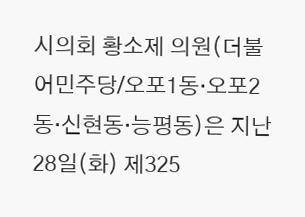시의회 황소제 의원(더불어민주당/오포1동·오포2동·신현동·능평동)은 지난 28일(화) 제325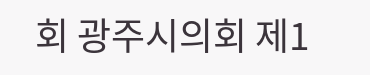회 광주시의회 제1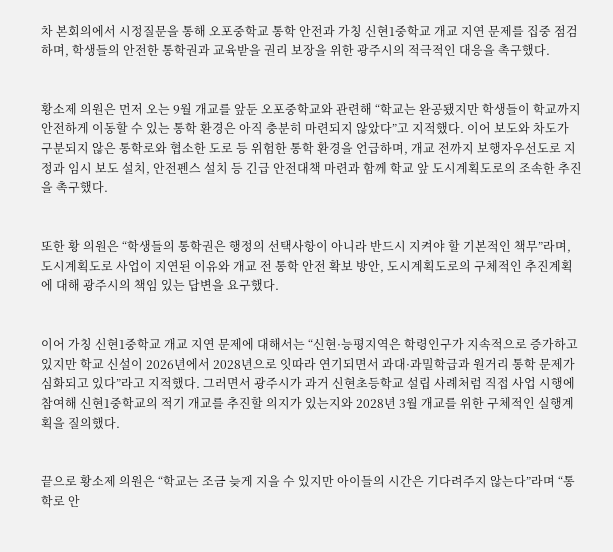차 본회의에서 시정질문을 통해 오포중학교 통학 안전과 가칭 신현1중학교 개교 지연 문제를 집중 점검하며, 학생들의 안전한 통학권과 교육받을 권리 보장을 위한 광주시의 적극적인 대응을 촉구했다.


황소제 의원은 먼저 오는 9월 개교를 앞둔 오포중학교와 관련해 “학교는 완공됐지만 학생들이 학교까지 안전하게 이동할 수 있는 통학 환경은 아직 충분히 마련되지 않았다”고 지적했다. 이어 보도와 차도가 구분되지 않은 통학로와 협소한 도로 등 위험한 통학 환경을 언급하며, 개교 전까지 보행자우선도로 지정과 임시 보도 설치, 안전펜스 설치 등 긴급 안전대책 마련과 함께 학교 앞 도시계획도로의 조속한 추진을 촉구했다.


또한 황 의원은 “학생들의 통학권은 행정의 선택사항이 아니라 반드시 지켜야 할 기본적인 책무”라며, 도시계획도로 사업이 지연된 이유와 개교 전 통학 안전 확보 방안, 도시계획도로의 구체적인 추진계획에 대해 광주시의 책임 있는 답변을 요구했다.


이어 가칭 신현1중학교 개교 지연 문제에 대해서는 “신현·능평지역은 학령인구가 지속적으로 증가하고 있지만 학교 신설이 2026년에서 2028년으로 잇따라 연기되면서 과대·과밀학급과 원거리 통학 문제가 심화되고 있다”라고 지적했다. 그러면서 광주시가 과거 신현초등학교 설립 사례처럼 직접 사업 시행에 참여해 신현1중학교의 적기 개교를 추진할 의지가 있는지와 2028년 3월 개교를 위한 구체적인 실행계획을 질의했다.


끝으로 황소제 의원은 “학교는 조금 늦게 지을 수 있지만 아이들의 시간은 기다려주지 않는다”라며 “통학로 안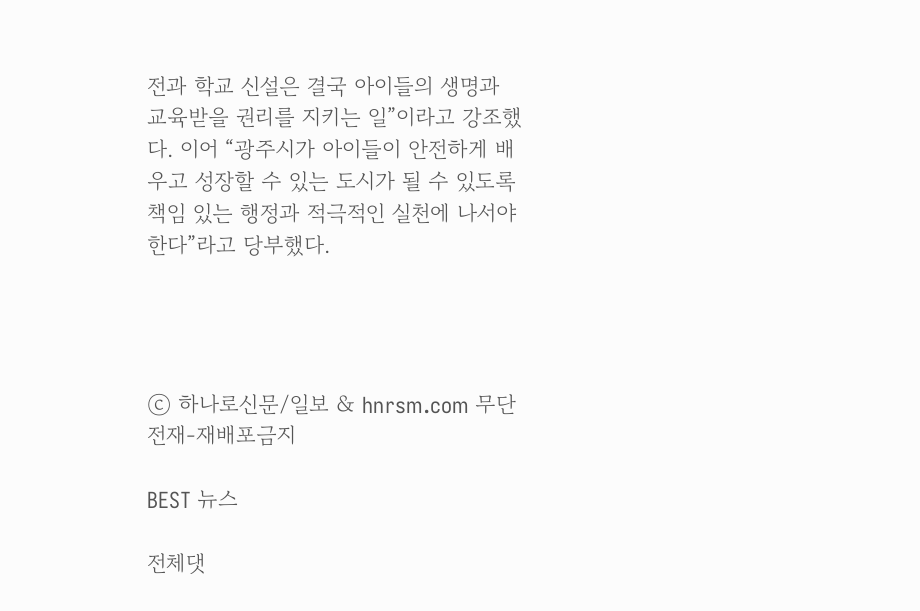전과 학교 신설은 결국 아이들의 생명과 교육받을 권리를 지키는 일”이라고 강조했다. 이어 “광주시가 아이들이 안전하게 배우고 성장할 수 있는 도시가 될 수 있도록 책임 있는 행정과 적극적인 실천에 나서야 한다”라고 당부했다.




ⓒ 하나로신문/일보 & hnrsm.com 무단전재-재배포금지

BEST 뉴스

전체댓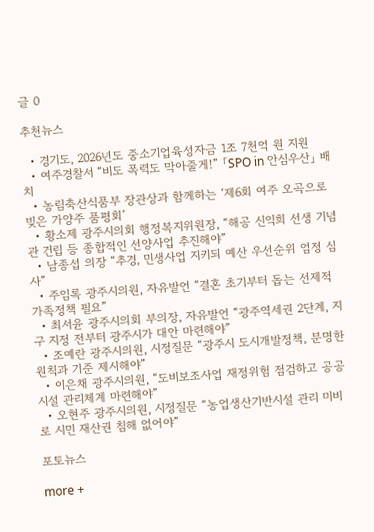글 0

추천뉴스

  • 경기도, 2026년도 중소기업육성자금 1조 7천억 원 지원
  • 여주경찰서 “비도 폭력도 막아줄게!” 「SPO in 안심우산」 배치
  • 농림축산식품부 장관상과 함께하는 ‘제6회 여주 오곡으로 빚은 가양주 품평회’
  • 황소제 광주시의회 행정복지위원장, “해공 신익희 선생 기념관 건립 등 종합적인 선양사업 추진해야”
  • 남종섭 의장 “추경, 민생사업 지키되 예산 우선순위 엄정 심사”
  • 주임록 광주시의원, 자유발언 “결혼 초기부터 돕는 선제적 가족정책 필요”
  • 최서윤 광주시의회 부의장, 자유발언 “광주역세권 2단계, 지구 지정 전부터 광주시가 대안 마련해야”
  • 조예란 광주시의원, 시정질문 “광주시 도시개발정책, 분명한 원칙과 기준 제시해야”
  • 이은채 광주시의원, “도비보조사업 재정위험 점검하고 공공시설 관리체계 마련해야”
  • 오현주 광주시의원, 시정질문 “농업생산기반시설 관리 미비로 시민 재산권 침해 없어야”

포토뉴스

more +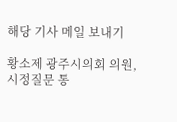해당 기사 메일 보내기

황소제 광주시의회 의원, 시정질문 통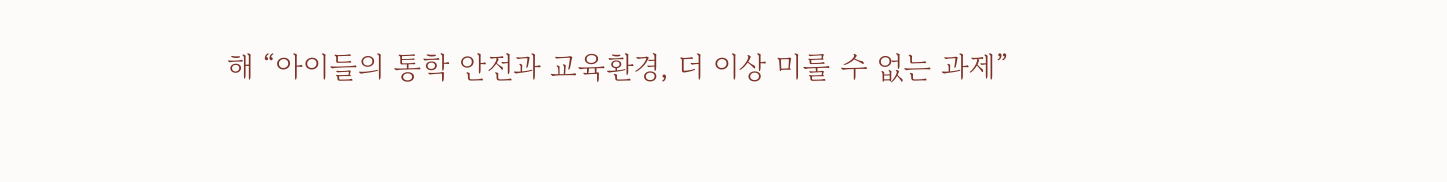해 “아이들의 통학 안전과 교육환경, 더 이상 미룰 수 없는 과제”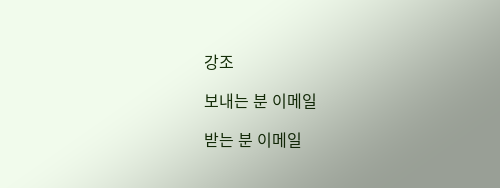강조

보내는 분 이메일

받는 분 이메일